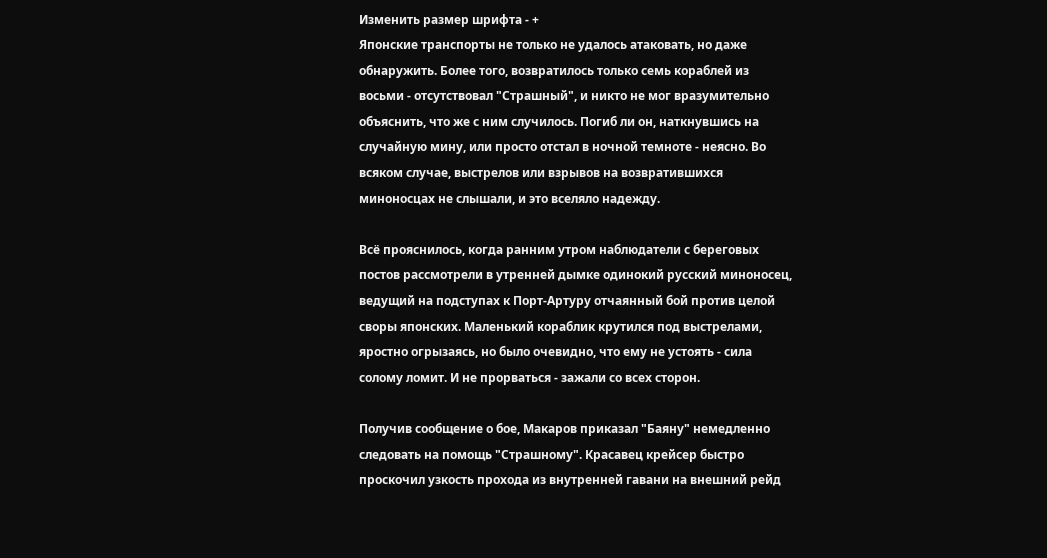Изменить размер шрифта - +
Японские транспорты не только не удалось атаковать, но даже обнаружить. Более того, возвратилось только семь кораблей из восьми - отсутствовал "Страшный", и никто не мог вразумительно объяснить, что же с ним случилось. Погиб ли он, наткнувшись на случайную мину, или просто отстал в ночной темноте - неясно. Во всяком случае, выстрелов или взрывов на возвратившихся миноносцах не слышали, и это вселяло надежду.

Всё прояснилось, когда ранним утром наблюдатели с береговых постов рассмотрели в утренней дымке одинокий русский миноносец, ведущий на подступах к Порт-Артуру отчаянный бой против целой своры японских. Маленький кораблик крутился под выстрелами, яростно огрызаясь, но было очевидно, что ему не устоять - сила солому ломит. И не прорваться - зажали со всех сторон.

Получив сообщение о бое, Макаров приказал "Баяну" немедленно следовать на помощь "Страшному". Красавец крейсер быстро проскочил узкость прохода из внутренней гавани на внешний рейд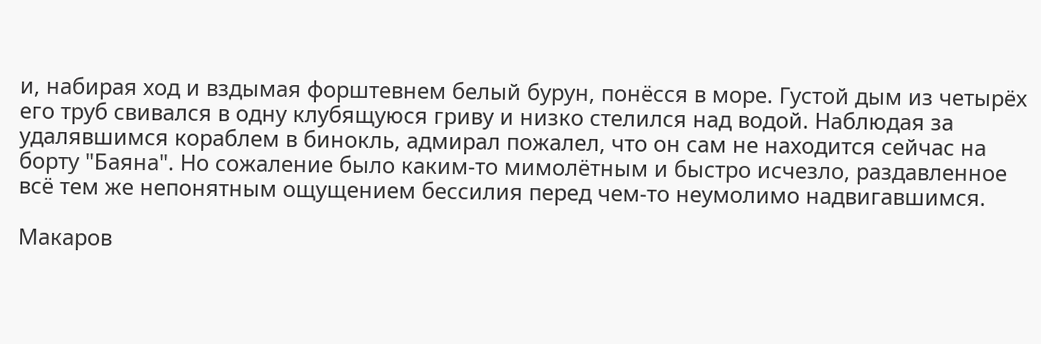и, набирая ход и вздымая форштевнем белый бурун, понёсся в море. Густой дым из четырёх его труб свивался в одну клубящуюся гриву и низко стелился над водой. Наблюдая за удалявшимся кораблем в бинокль, адмирал пожалел, что он сам не находится сейчас на борту "Баяна". Но сожаление было каким-то мимолётным и быстро исчезло, раздавленное всё тем же непонятным ощущением бессилия перед чем-то неумолимо надвигавшимся.

Макаров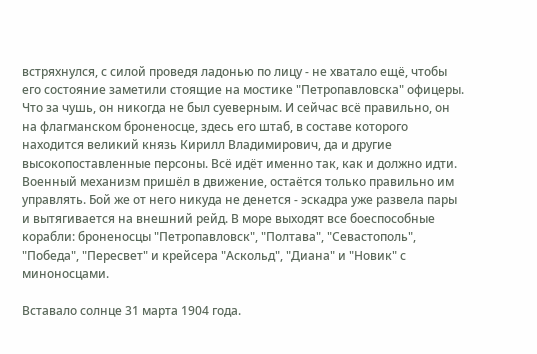встряхнулся, с силой проведя ладонью по лицу - не хватало ещё, чтобы его состояние заметили стоящие на мостике "Петропавловска" офицеры. Что за чушь, он никогда не был суеверным. И сейчас всё правильно, он на флагманском броненосце, здесь его штаб, в составе которого находится великий князь Кирилл Владимирович, да и другие высокопоставленные персоны. Всё идёт именно так, как и должно идти. Военный механизм пришёл в движение, остаётся только правильно им управлять. Бой же от него никуда не денется - эскадра уже развела пары и вытягивается на внешний рейд. В море выходят все боеспособные корабли: броненосцы "Петропавловск", "Полтава", "Севастополь", "Победа", "Пересвет" и крейсера "Аскольд", "Диана" и "Новик" с миноносцами.

Вставало солнце 31 марта 1904 года.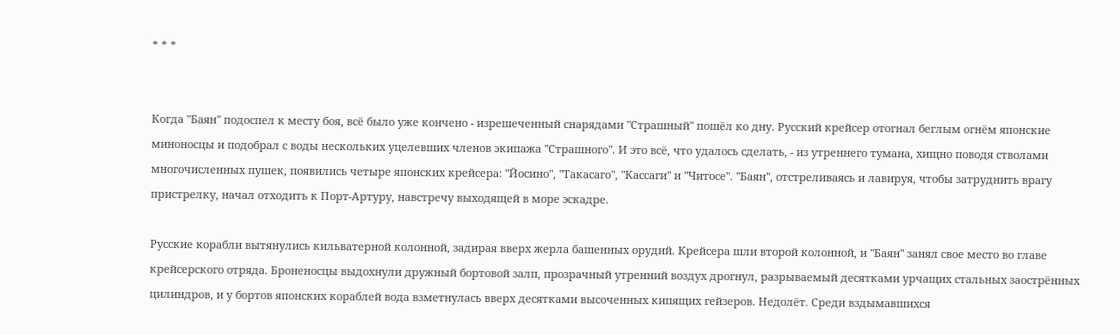* * *


Когда "Баян" подоспел к месту боя, всё было уже кончено - изрешеченный снарядами "Страшный" пошёл ко дну. Русский крейсер отогнал беглым огнём японские миноносцы и подобрал с воды нескольких уцелевших членов экипажа "Страшного". И это всё, что удалось сделать, - из утреннего тумана, хищно поводя стволами многочисленных пушек, появились четыре японских крейсера: "Йосино", "Такасаго", "Кассаги" и "Читосе". "Баян", отстреливаясь и лавируя, чтобы затруднить врагу пристрелку, начал отходить к Порт-Артуру, навстречу выходящей в море эскадре.

Русские корабли вытянулись кильватерной колонной, задирая вверх жерла башенных орудий. Крейсера шли второй колонной, и "Баян" занял свое место во главе крейсерского отряда. Броненосцы выдохнули дружный бортовой залп, прозрачный утренний воздух дрогнул, разрываемый десятками урчащих стальных заострённых цилиндров, и у бортов японских кораблей вода взметнулась вверх десятками высоченных кипящих гейзеров. Недолёт. Среди вздымавшихся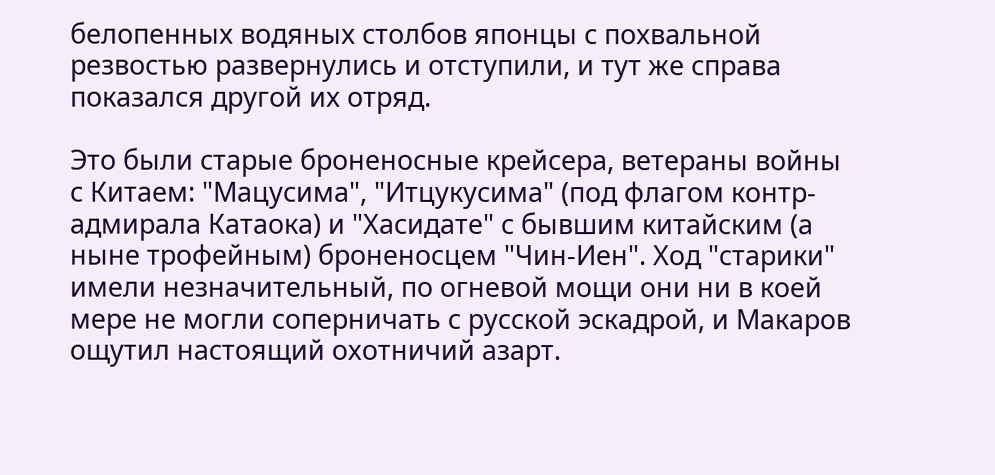белопенных водяных столбов японцы с похвальной резвостью развернулись и отступили, и тут же справа показался другой их отряд.

Это были старые броненосные крейсера, ветераны войны с Китаем: "Мацусима", "Итцукусима" (под флагом контр-адмирала Катаока) и "Хасидате" с бывшим китайским (а ныне трофейным) броненосцем "Чин-Иен". Ход "старики" имели незначительный, по огневой мощи они ни в коей мере не могли соперничать с русской эскадрой, и Макаров ощутил настоящий охотничий азарт.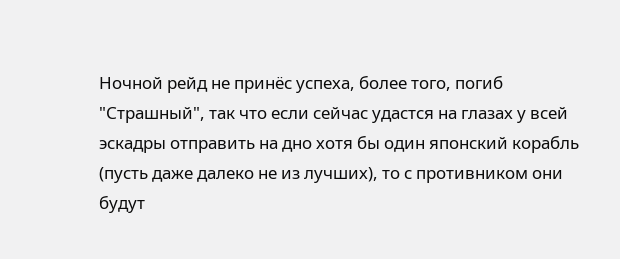Ночной рейд не принёс успеха, более того, погиб "Страшный", так что если сейчас удастся на глазах у всей эскадры отправить на дно хотя бы один японский корабль (пусть даже далеко не из лучших), то с противником они будут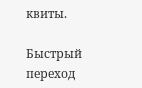квиты.

Быстрый переход